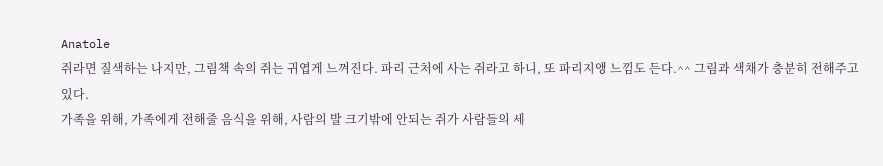Anatole
쥐라면 질색하는 나지만, 그림책 속의 쥐는 귀엽게 느껴진다. 파리 근처에 사는 쥐라고 하니, 또 파리지앵 느낌도 든다.^^ 그림과 색채가 충분히 전해주고 있다.
가족을 위해, 가족에게 전해줄 음식을 위해, 사람의 발 크기밖에 안되는 쥐가 사람들의 세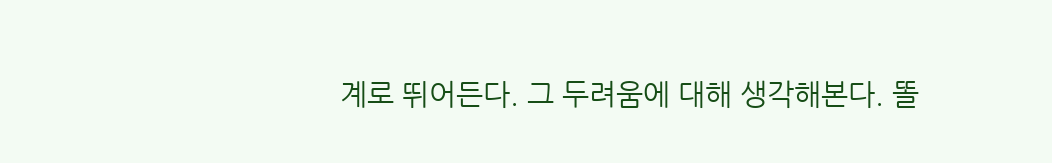계로 뛰어든다. 그 두려움에 대해 생각해본다. 똘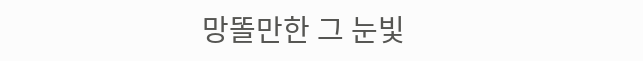망똘만한 그 눈빛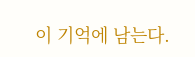이 기억에 남는다.